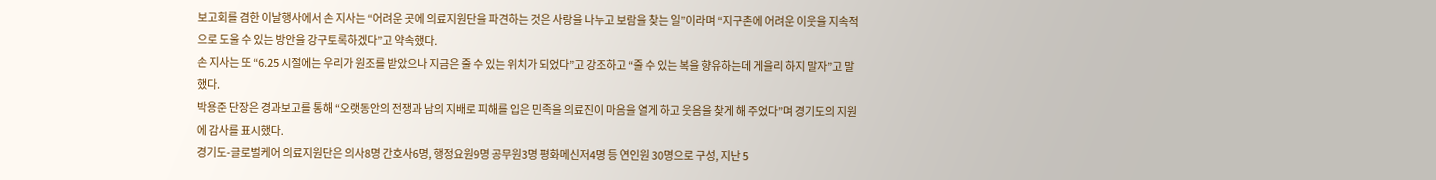보고회를 겸한 이날행사에서 손 지사는 “어려운 곳에 의료지원단을 파견하는 것은 사랑을 나누고 보람을 찾는 일”이라며 “지구촌에 어려운 이웃을 지속적으로 도울 수 있는 방안을 강구토록하겠다”고 약속했다.
손 지사는 또 “6.25 시절에는 우리가 원조를 받았으나 지금은 줄 수 있는 위치가 되었다”고 강조하고 “줄 수 있는 복을 향유하는데 게을리 하지 말자”고 말했다.
박용준 단장은 경과보고를 통해 “오랫동안의 전쟁과 남의 지배로 피해를 입은 민족을 의료진이 마음을 열게 하고 웃음을 찾게 해 주었다”며 경기도의 지원에 감사를 표시했다.
경기도-글로벌케어 의료지원단은 의사8명 간호사6명, 행정요원9명 공무원3명 평화메신저4명 등 연인원 30명으로 구성, 지난 5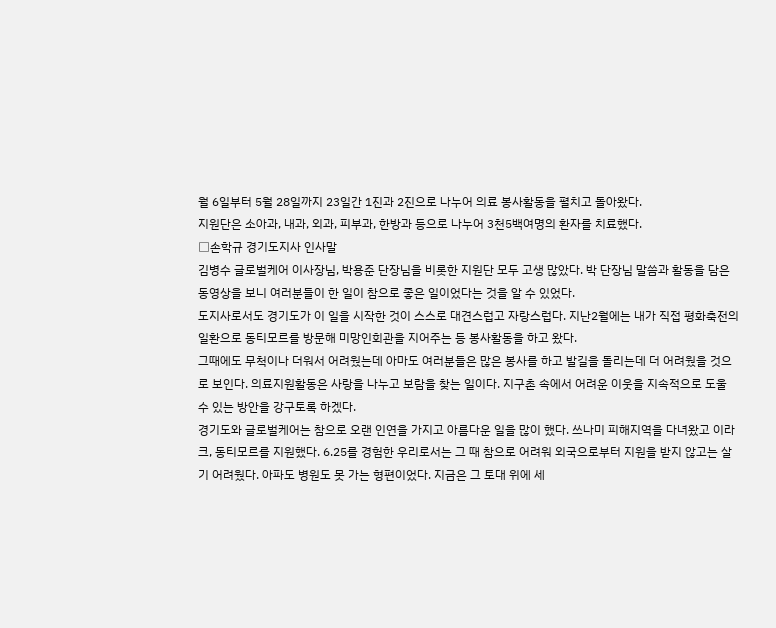월 6일부터 5월 28일까지 23일간 1진과 2진으로 나누어 의료 봉사활동을 펼치고 돌아왔다.
지원단은 소아과, 내과, 외과, 피부과, 한방과 등으로 나누어 3천5백여명의 환자를 치료했다.
□손학규 경기도지사 인사말
김병수 글로벌케어 이사장님, 박용준 단장님을 비롯한 지원단 모두 고생 많았다. 박 단장님 말씀과 활동을 담은 동영상을 보니 여러분들이 한 일이 참으로 좋은 일이었다는 것을 알 수 있었다.
도지사로서도 경기도가 이 일을 시작한 것이 스스로 대견스럽고 자랑스럽다. 지난2월에는 내가 직접 평화축전의 일환으로 동티모르를 방문해 미망인회관을 지어주는 등 봉사활동을 하고 왔다.
그때에도 무척이나 더워서 어려웠는데 아마도 여러분들은 많은 봉사를 하고 발길을 돌리는데 더 어려웠을 것으로 보인다. 의료지원활동은 사랑을 나누고 보람을 찾는 일이다. 지구촌 속에서 어려운 이웃을 지속적으로 도울 수 있는 방안을 강구토록 하겠다.
경기도와 글로벌케어는 참으로 오랜 인연을 가지고 아름다운 일을 많이 했다. 쓰나미 피해지역을 다녀왔고 이라크, 동티모르를 지원했다. 6.25를 경험한 우리로서는 그 때 참으로 어려워 외국으로부터 지원을 받지 않고는 살기 어려웠다. 아파도 병원도 못 가는 형편이었다. 지금은 그 토대 위에 세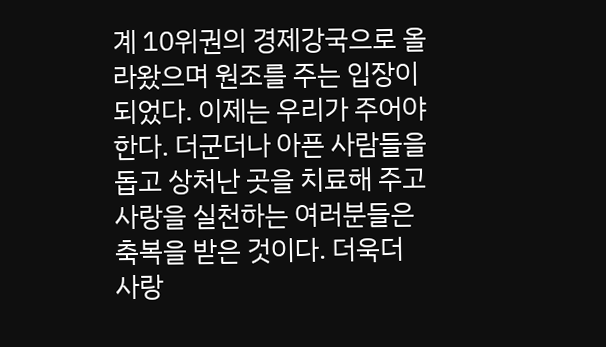계 10위권의 경제강국으로 올라왔으며 원조를 주는 입장이 되었다. 이제는 우리가 주어야 한다. 더군더나 아픈 사람들을 돕고 상처난 곳을 치료해 주고 사랑을 실천하는 여러분들은 축복을 받은 것이다. 더욱더 사랑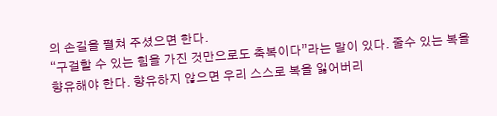의 손길을 펼쳐 주셨으면 한다.
“구걸할 수 있는 힘을 가진 것만으로도 축복이다”라는 말이 있다. 줄수 있는 복을 향유해야 한다. 향유하지 않으면 우리 스스로 복을 잃어버리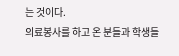는 것이다.
의료봉사를 하고 온 분들과 학생들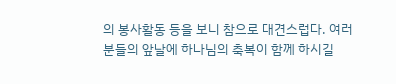의 봉사활동 등을 보니 참으로 대견스럽다. 여러분들의 앞날에 하나님의 축복이 함께 하시길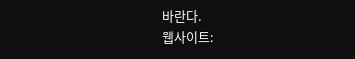바란다.
웹사이트: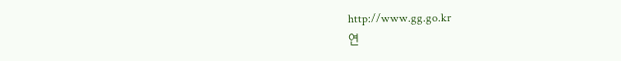http://www.gg.go.kr
연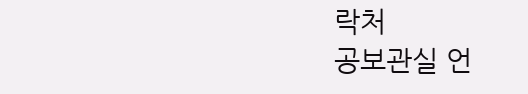락처
공보관실 언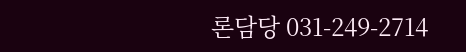론담당 031-249-2714